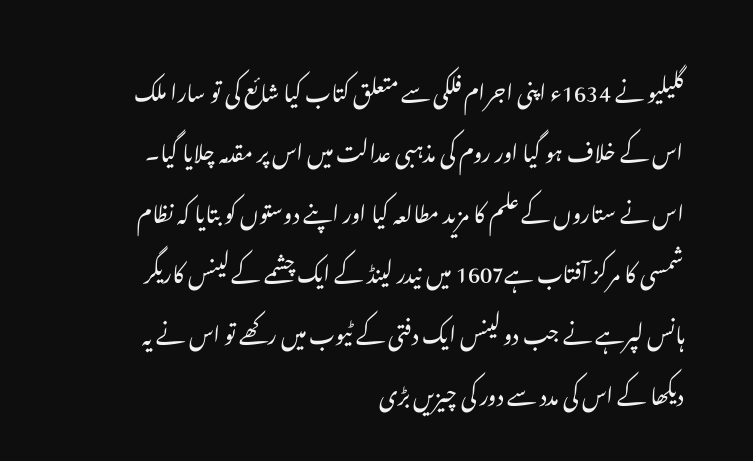گلیلیو نے 1634ء اپنی اجرام فلکی سے متعلق کتاب کیا شائع کی تو سارا ملک اس کے خلاف ہو گیا اور روم کی مذہبی عدالت میں اس پر مقدمہ چلایا گیا۔ اس نے ستاروں کے علم کا مزید مطالعہ کیا اور اپنے دوستوں کو بتایا کہ نظام شمسی کا مرکز آفتاب ہے1607 میں نیدر لینڈ کے ایک چشمے کے لینس کاریگر ہانس لپرہے نے جب دو لینس ایک دفتی کے ٹیوب میں رکھے تو اس نے یہ دیکھا کے اس کی مدد سے دور کی چیزیں بڑی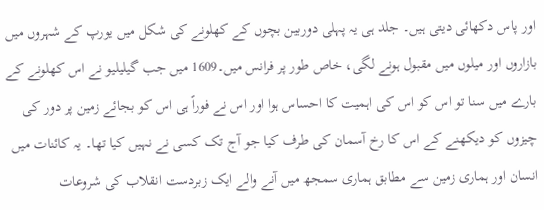اور پاس دکھائی دیتی ہیں۔ جلد ہی یہ پہلی دوربین بچوں کے کھلونے کی شکل میں یورپ کے شہروں میں بازاروں اور میلوں میں مقبول ہونے لگی، خاص طور پر فرانس میں۔1609 میں جب گیلیلیو نے اس کھلونے کے بارے میں سنا تو اس کو اس کی اہمیت کا احساس ہوا اور اس نے فوراً ہی اس کو بجائے زمین پر دور کی چیزوں کو دیکھنے کے اس کا رخ آسمان کی طرف کیا جو آج تک کسی نے نہیں کیا تھا۔ یہ کائنات میں انسان اور ہماری زمین سے مطابق ہماری سمجھ میں آنے والے ایک زبردست انقلاب کی شروعات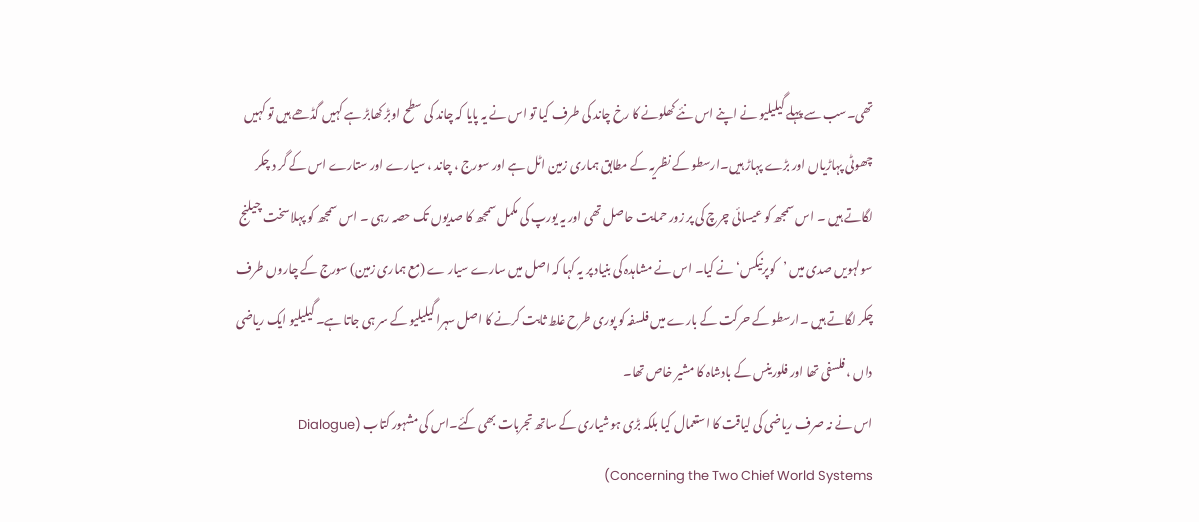تھی۔سب سے پہلے گیلیلیو نے اپنے اس نئے کھلونے کا رخ چاند کی طرف کیا تو اس نے یہ پایا کہ چاند کی سطح اوبڑ کھابڑ ہے کہیں گڈھے ہیں تو کہیں چھوٹی پہاڑیاں اور بڑے پہاڑ ہیں۔ارسطو کے نظریہ کے مطابق ہماری زمین اٹل ہے اور سورج ، چاند ، سیارے اور ستارے اس کے گر د چکر لگاتے ہیں ۔ اس سمجھ کو عیسائی چرچ کی پر زور حمایت حاصل تھی اور یہ یورپ کی مکمل سمجھ کا صدیوں تک حصہ رہی ۔ اس سمجھ کو پہلا سخت چیلنج سولہویں صدی میں ’کوپرنیکس‘ نے کیا۔ اس نے مشاہدہ کی بنیاد پر یہ کہا کہ اصل میں سارے سیار ے (مع ہماری زمین) سورج کے چاروں طرف چکر لگاتے ہیں ۔ارسطو کے حرکت کے بارے میں فلسفہ کو پوری طرح غلط ثابت کرنے کا اصل سہرا گیلیلیو کے سر ہی جاتا ہے۔ گیلیلیو ایک ریاضی داں ، فلسفی تھا اور فلورینس کے بادشاہ کا مشیر خاص تھا۔
اس نے نہ صرف ریاضی کی لیاقت کا استعمال کیا بلکہ بڑی ہوشیاری کے ساتھ تجربات بھی کئے۔اس کی مشہور کتاب (Dialogue Concerning the Two Chief World Systems)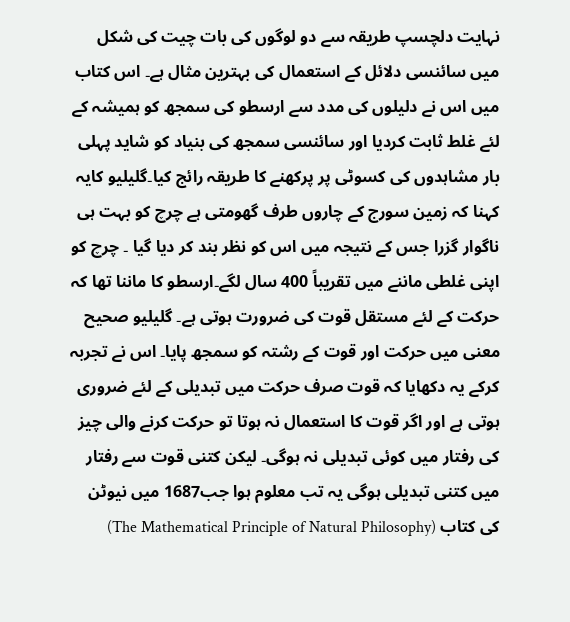نہایت دلچسپ طریقہ سے دو لوگوں کی بات چیت کی شکل میں سائنسی دلائل کے استعمال کی بہترین مثال ہے۔ اس کتاب میں اس نے دلیلوں کی مدد سے ارسطو کی سمجھ کو ہمیشہ کے لئے غلط ثابت کردیا اور سائنسی سمجھ کی بنیاد کو شاید پہلی بار مشاہدوں کی کسوٹی پر پرکھنے کا طریقہ رائج کیا۔گلیلیو کایہ کہنا کہ زمین سورج کے چاروں طرف گھومتی ہے چرچ کو بہت ہی ناگوار گزرا جس کے نتیجہ میں اس کو نظر بند کر دیا گیا ۔ چرچ کو اپنی غلطی ماننے میں تقریباً 400 سال لگے۔ارسطو کا ماننا تھا کہ حرکت کے لئے مستقل قوت کی ضرورت ہوتی ہے۔ گلیلیو صحیح معنی میں حرکت اور قوت کے رشتہ کو سمجھ پایا۔ اس نے تجربہ کرکے یہ دکھایا کہ قوت صرف حرکت میں تبدیلی کے لئے ضروری ہوتی ہے اور اگر قوت کا استعمال نہ ہوتا تو حرکت کرنے والی چیز کی رفتار میں کوئی تبدیلی نہ ہوگی۔ لیکن کتنی قوت سے رفتار میں کتنی تبدیلی ہوگی یہ تب معلوم ہوا جب1687 میں نیوٹن کی کتاب (The Mathematical Principle of Natural Philosophy)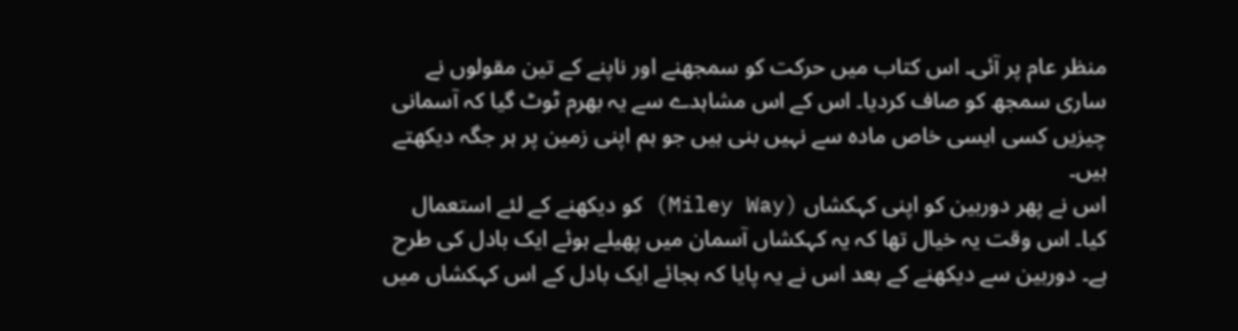منظر عام پر آئی۔ اس کتاب میں حرکت کو سمجھنے اور ناپنے کے تین مقولوں نے ساری سمجھ کو صاف کردیا۔ اس کے اس مشاہدے سے یہ بھرم ٹوٹ گیا کہ آسمانی چیزیں کسی ایسی خاص مادہ سے نہیں بنی ہیں جو ہم اپنی زمین پر ہر جگہ دیکھتے ہیں۔
اس نے پھر دوربین کو اپنی کہکشاں (Miley Way) کو دیکھنے کے لئے استعمال کیا۔ اس وقت یہ خیال تھا کہ یہ کہکشاں آسمان میں پھیلے ہوئے ایک بادل کی طرح ہے۔ دوربین سے دیکھنے کے بعد اس نے یہ پایا کہ بجائے ایک بادل کے اس کہکشاں میں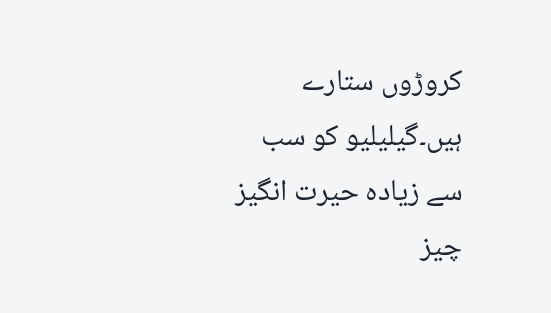کروڑوں ستارے ہیں۔گیلیلیو کو سب سے زیادہ حیرت انگیز چیز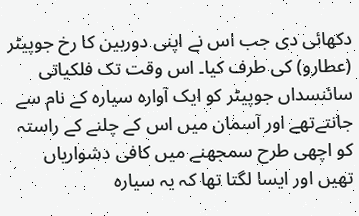دکھائی دی جب اس نے اپنی دوربین کا رخ جوپیٹر (عطارو) کی طرف کیا۔ اس وقت تک فلکیاتی سائنسداں جوپیٹر کو ایک آوارہ سیارہ کے نام سے جانتےتھے اور آسمان میں اس کے چلنے کے راستہ کو اچھی طرح سمجھنے میں کافی دشواریاں تھیں اور ایسا لگتا تھا کہ یہ سیارہ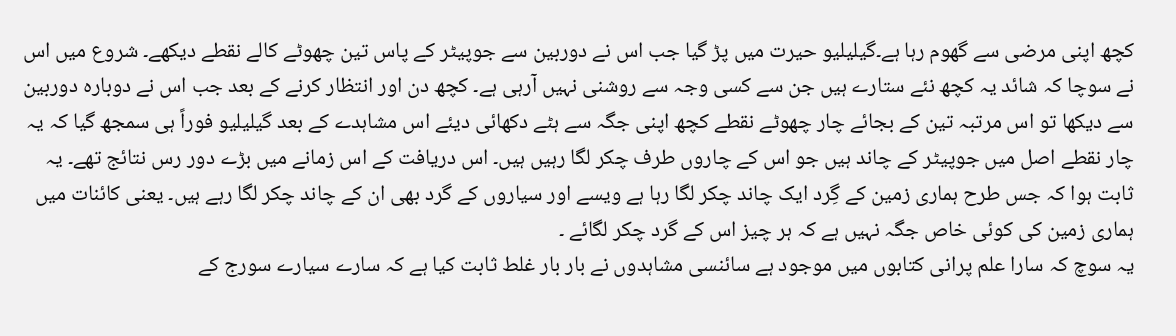کچھ اپنی مرضی سے گھوم رہا ہے۔گیلیلیو حیرت میں پڑ گیا جب اس نے دوربین سے جوپیٹر کے پاس تین چھوٹے کالے نقطے دیکھے۔ شروع میں اس نے سوچا کہ شائد یہ کچھ نئے ستارے ہیں جن سے کسی وجہ سے روشنی نہیں آرہی ہے۔ کچھ دن اور انتظار کرنے کے بعد جب اس نے دوبارہ دوربین سے دیکھا تو اس مرتبہ تین کے بجائے چار چھوٹے نقطے کچھ اپنی جگہ سے ہٹے دکھائی دیئے اس مشاہدے کے بعد گیلیلیو فوراً ہی سمجھ گیا کہ یہ چار نقطے اصل میں جوپیٹر کے چاند ہیں جو اس کے چاروں طرف چکر لگا رہیں ہیں۔ اس دریافت کے اس زمانے میں بڑے دور رس نتائج تھے۔ یہ ثابت ہوا کہ جس طرح ہماری زمین کے گِرد ایک چاند چکر لگا رہا ہے ویسے اور سیاروں کے گرد بھی ان کے چاند چکر لگا رہے ہیں۔ یعنی کائنات میں ہماری زمین کی کوئی خاص جگہ نہیں ہے کہ ہر چیز اس کے گرد چکر لگائے ۔
یہ سوچ کہ سارا علم پرانی کتابوں میں موجود ہے سائنسی مشاہدوں نے بار بار غلط ثابت کیا ہے کہ سارے سیارے سورج کے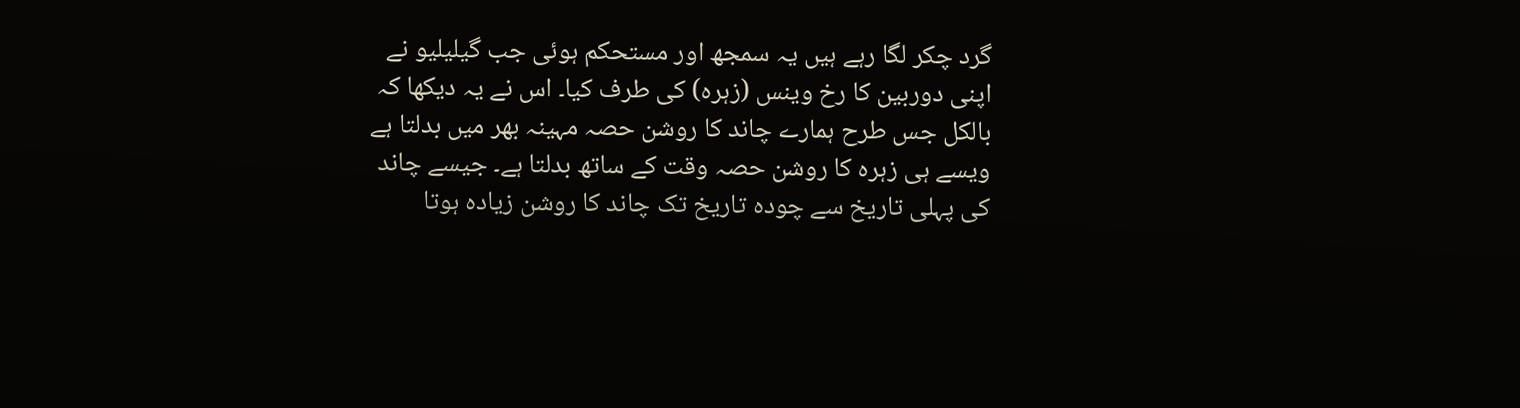گرد چکر لگا رہے ہیں یہ سمجھ اور مستحکم ہوئی جب گیلیلیو نے اپنی دوربین کا رخ وینس (زہرہ) کی طرف کیا۔ اس نے یہ دیکھا کہ بالکل جس طرح ہمارے چاند کا روشن حصہ مہینہ بھر میں بدلتا ہے ویسے ہی زہرہ کا روشن حصہ وقت کے ساتھ بدلتا ہے۔ جیسے چاند کی پہلی تاریخ سے چودہ تاریخ تک چاند کا روشن زیادہ ہوتا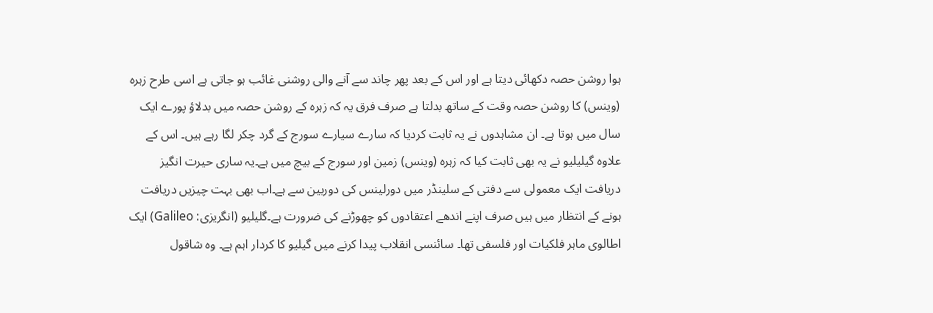ہوا روشن حصہ دکھائی دیتا ہے اور اس کے بعد پھر چاند سے آنے والی روشنی غائب ہو جاتی ہے اسی طرح زہرہ (وینس) کا روشن حصہ وقت کے ساتھ بدلتا ہے صرف فرق یہ کہ زہرہ کے روشن حصہ میں بدلاؤ پورے ایک سال میں ہوتا ہے۔ ان مشاہدوں نے یہ ثابت کردیا کہ سارے سیارے سورج کے گرد چکر لگا رہے ہیں۔ اس کے علاوہ گیلیلیو نے یہ بھی ثابت کیا کہ زہرہ (وینس) زمین اور سورج کے بیچ میں ہے۔یہ ساری حیرت انگیز دریافت ایک معمولی سے دفتی کے سلینڈر میں دورلینس کی دوربین سے ہے۔اب بھی بہت چیزیں دریافت ہونے کے انتظار میں ہیں صرف اپنے اندھے اعتقادوں کو چھوڑنے کی ضرورت ہے۔گلیلیو (انگریزی: Galileo) ایک اطالوی ماہر فلکیات اور فلسفی تھا۔ سائنسی انقلاب پیدا کرنے میں گیلیو کا کردار اہم ہے۔ وہ شاقول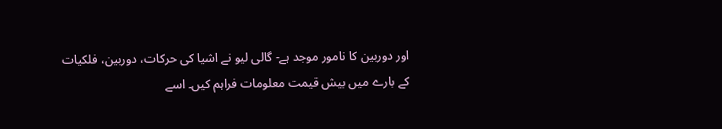اور دوربین كا نامور موجد ہے- گالی لیو نے اشیا کی حرکات، دوربین، فلکیات کے بارے میں بیش قیمت معلومات فراہم کیں۔ اسے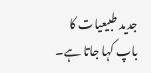جدید طبیعیات کا باپ کہا جاتا ہے۔